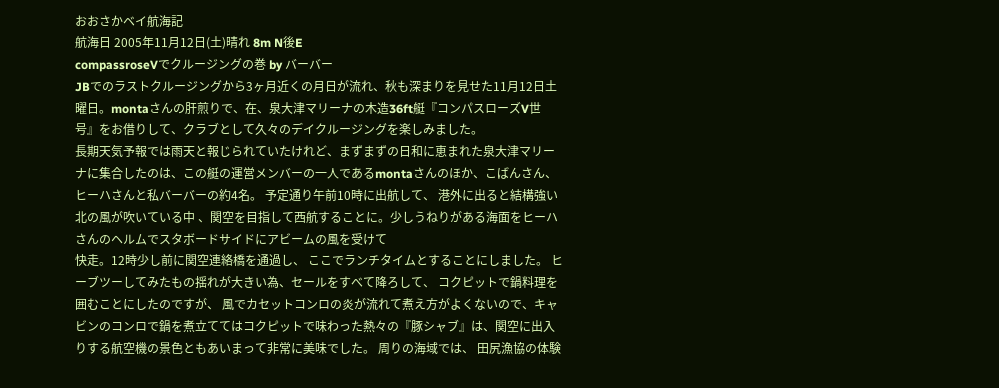おおさかベイ航海記
航海日 2005年11月12日(土)晴れ 8m N後E
compassroseVでクルージングの巻 by バーバー
JBでのラストクルージングから3ヶ月近くの月日が流れ、秋も深まりを見せた11月12日土曜日。montaさんの肝煎りで、在、泉大津マリーナの木造36ft艇『コンパスローズV世号』をお借りして、クラブとして久々のデイクルージングを楽しみました。
長期天気予報では雨天と報じられていたけれど、まずまずの日和に恵まれた泉大津マリーナに集合したのは、この艇の運営メンバーの一人であるmontaさんのほか、こばんさん、ヒーハさんと私バーバーの約4名。 予定通り午前10時に出航して、 港外に出ると結構強い北の風が吹いている中 、関空を目指して西航することに。少しうねりがある海面をヒーハさんのヘルムでスタボードサイドにアビームの風を受けて
快走。12時少し前に関空連絡橋を通過し、 ここでランチタイムとすることにしました。 ヒーブツーしてみたもの揺れが大きい為、セールをすべて降ろして、 コクピットで鍋料理を囲むことにしたのですが、 風でカセットコンロの炎が流れて煮え方がよくないので、キャビンのコンロで鍋を煮立ててはコクピットで味わった熱々の『豚シャブ』は、関空に出入りする航空機の景色ともあいまって非常に美味でした。 周りの海域では、 田尻漁協の体験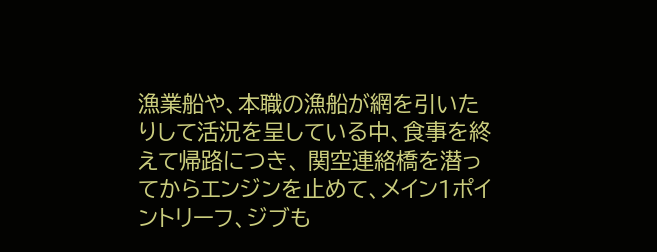漁業船や、本職の漁船が網を引いたりして活況を呈している中、食事を終えて帰路につき、 関空連絡橋を潜ってからエンジンを止めて、メイン1ポイントリーフ、ジブも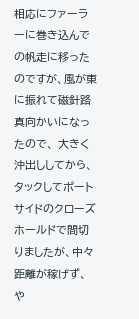相応にファーラーに巻き込んでの帆走に移ったのですが、風が東に振れて磁針路真向かいになったので、 大きく沖出ししてから、タックしてポートサイドのクローズホールドで間切りましたが、中々距離が稼げず、や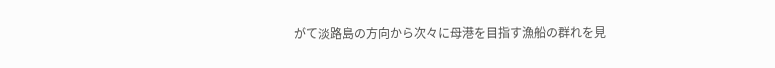がて淡路島の方向から次々に母港を目指す漁船の群れを見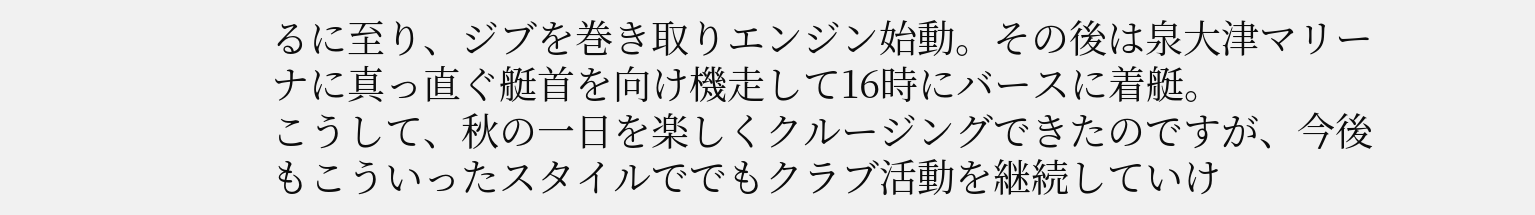るに至り、ジブを巻き取りエンジン始動。その後は泉大津マリーナに真っ直ぐ艇首を向け機走して16時にバースに着艇。
こうして、秋の一日を楽しくクルージングできたのですが、今後もこういったスタイルででもクラブ活動を継続していけ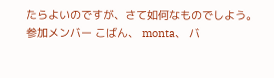たらよいのですが、さて如何なものでしよう。
参加メンバー こばん、 monta、 バ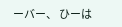ーバー、 ひーは